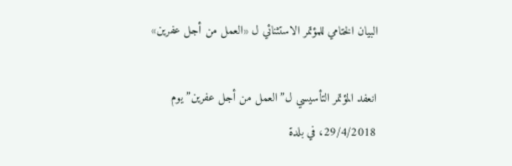البيان الختامي للمؤتمر الاستثنائي ل «العمل من أجل عفرين»

انعفد المؤتمر التأسيسي ل”العمل من أجل عفرين” يوم 29/4/2018، في بلدة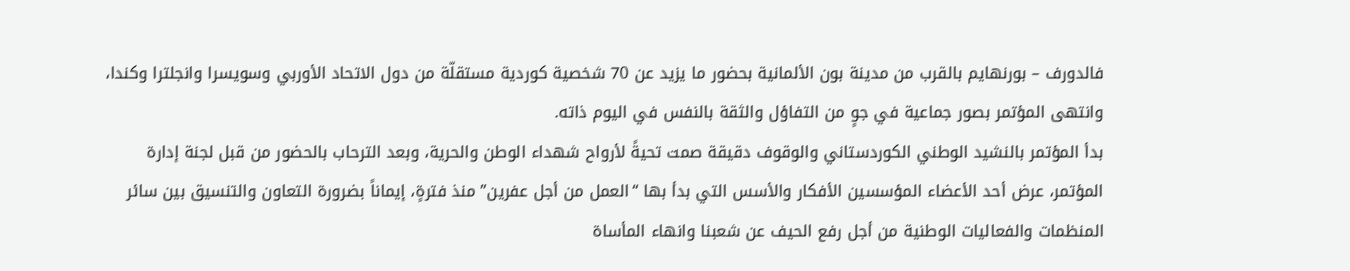فالدورف – بورنهايم بالقرب من مدينة بون الألمانية بحضور ما يزيد عن 70 شخصية كوردية مستقلّة من دول الاتحاد الأوربي وسويسرا وانجلترا وكندا، وانتهى المؤتمر بصور جماعية في جوٍ من التفاؤل والثقة بالنفس في اليوم ذاته.
بدأ المؤتمر بالنشيد الوطني الكوردستاني والوقوف دقيقة صمت تحيةً لأرواح شهداء الوطن والحرية، وبعد الترحاب بالحضور من قبل لجنة إدارة المؤتمر، عرض أحد الأعضاء المؤسسين الأفكار والأسس التي بدأ بها “العمل من أجل عفرين” منذ فترةٍ، إيماناً بضرورة التعاون والتنسيق بين سائر المنظمات والفعاليات الوطنية من أجل رفع الحيف عن شعبنا وانهاء المأساة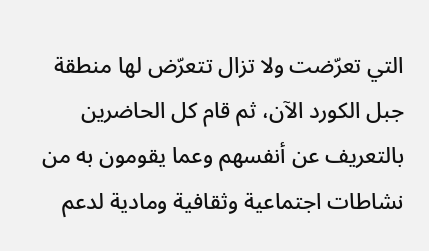التي تعرّضت ولا تزال تتعرّض لها منطقة جبل الكورد الآن، ثم قام كل الحاضرين بالتعريف عن أنفسهم وعما يقومون به من نشاطات اجتماعية وثقافية ومادية لدعم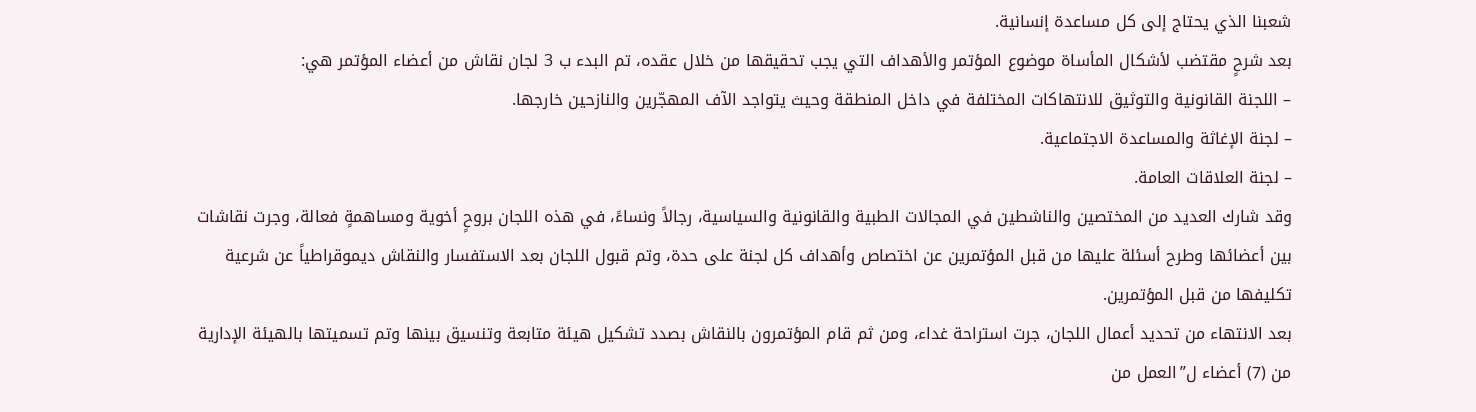شعبنا الذي يحتاج إلى كل مساعدة إنسانية.
بعد شرحٍ مقتضب لأشكال المأساة موضوع المؤتمر والأهداف التي يجب تحقيقها من خلال عقده، تم البدء ب 3 لجان نقاش من أعضاء المؤتمر هي:
– اللجنة القانونية والتوثيق للانتهاكات المختلفة في داخل المنطقة وحيث يتواجد الآف المهجّرين والنازحين خارجها.
– لجنة الإغاثة والمساعدة الاجتماعية.
– لجنة العلاقات العامة.
وقد شارك العديد من المختصين والناشطين في المجالات الطبية والقانونية والسياسية، رجالاً ونساءً، في هذه اللجان بروحٍ أخوية ومساهمةٍ فعالة، وجرت نقاشات بين أعضائها وطرح أسئلة عليها من قبل المؤتمرين عن اختصاص وأهداف كل لجنة على حدة، وتم قبول اللجان بعد الاستفسار والنقاش ديموقراطياً عن شرعية تكليفها من قبل المؤتمرين.
بعد الانتهاء من تحديد أعمال اللجان، جرت استراحة غداء، ومن ثم قام المؤتمرون بالنقاش بصدد تشكيل هيئة متابعة وتنسيق بينها وتم تسميتها بالهيئة الإدارية من (7) أعضاء ل”العمل من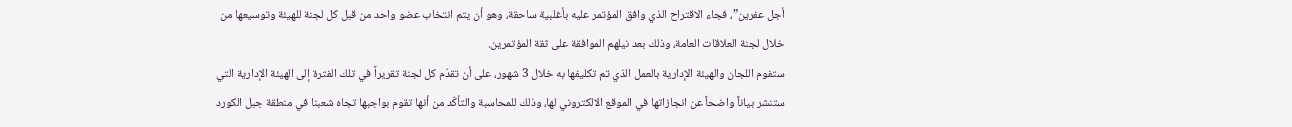أجل عفرين”، فجاء الاقتراح الذي وافق المؤتمر عليه بأغلبية ساحقة، وهو أن يتم انتخاب عضو واحد من قبل كل لجنة للهيئة وتوسيعها من خلال لجنة العلاقات العامة، وذلك بعد نيلهم الموافقة على ثقة المؤتمرين.
ستفوم اللجان والهيئة الإدارية بالعمل الذي تم تكليفها به خلال 3 شهور، على أن تقدّم كل لجنة تقريراً في تلك الفترة إلى الهيئة الإدارية التي ستنشر بياناً واضحاً عن انجازاتها في الموقع الالكتروني لها، وذلك للمحاسبة والتأكّد من أنها تقوم بواجبها تجاه شعبنا في منطقة جبل الكورد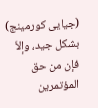(جيايى كورمينج) بشكل جيد، وإلاّ فإن من حق المؤتمرين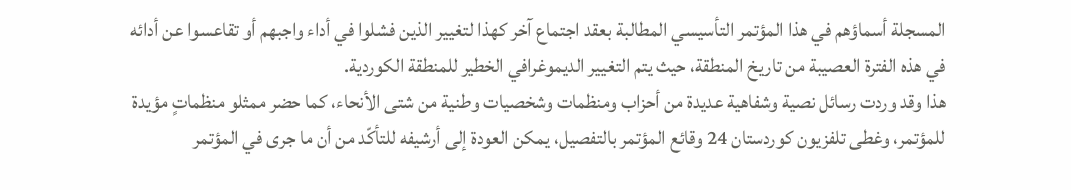المسجلة أسماؤهم في هذا المؤتمر التأسيسي المطالبة بعقد اجتماع آخر كهذا لتغيير الذين فشلوا في أداء واجبهم أو تقاعسوا عن أدائه في هذه الفترة العصيبة من تاريخ المنطقة، حيث يتم التغيير الديموغرافي الخطير للمنطقة الكوردية.
هذا وقد وردت رسائل نصية وشفاهية عديدة من أحزاب ومنظمات وشخصيات وطنية من شتى الأنحاء، كما حضر ممثلو منظماتٍ مؤيدة للمؤتمر، وغطى تلفزيون كوردستان 24 وقائع المؤتمر بالتفصيل، يمكن العودة إلى أرشيفه للتأكّد من أن ما جرى في المؤتمر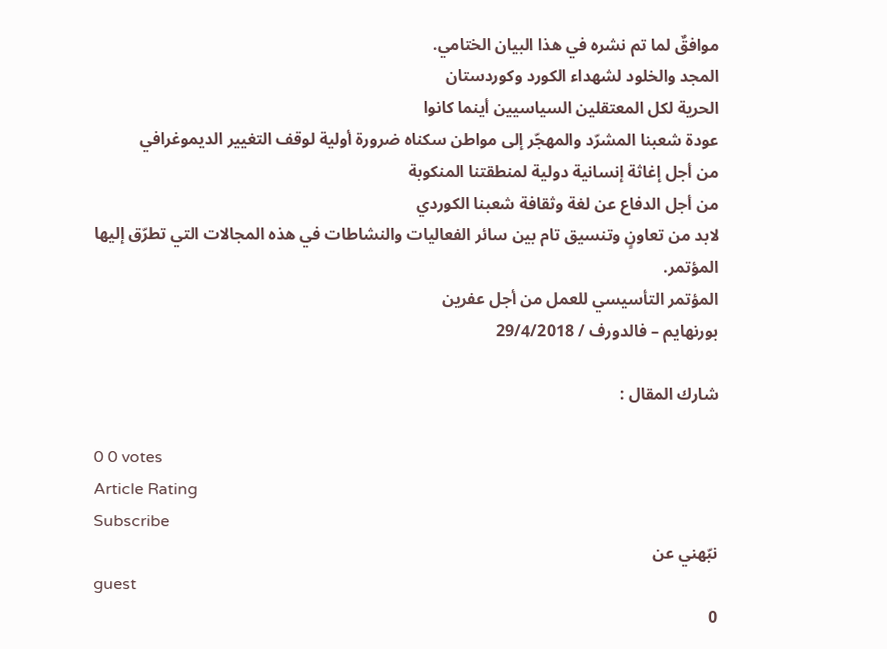موافقٌ لما تم نشره في هذا البيان الختامي.
المجد والخلود لشهداء الكورد وكوردستان
الحرية لكل المعتقلين السياسيين أينما كانوا
عودة شعبنا المشرّد والمهجّر إلى مواطن سكناه ضرورة أولية لوقف التغيير الديموغرافي
من أجل إغاثة إنسانية دولية لمنطقتنا المنكوبة
من أجل الدفاع عن لغة وثقافة شعبنا الكوردي
لابد من تعاونٍ وتنسيق تام بين سائر الفعاليات والنشاطات في هذه المجالات التي تطرّق إليها المؤتمر.
المؤتمر التأسيسي للعمل من أجل عفرين
بورنهايم – فالدورف / 29/4/2018

شارك المقال :

0 0 votes
Article Rating
Subscribe
نبّهني عن
guest
0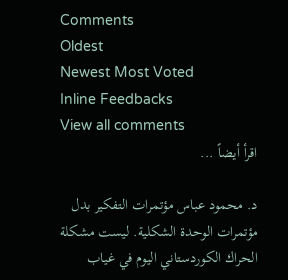Comments
Oldest
Newest Most Voted
Inline Feedbacks
View all comments
اقرأ أيضاً ...

د. محمود عباس مؤتمرات التفكير بدل مؤتمرات الوحدة الشكلية. ليست مشكلة الحراك الكوردستاني اليوم في غياب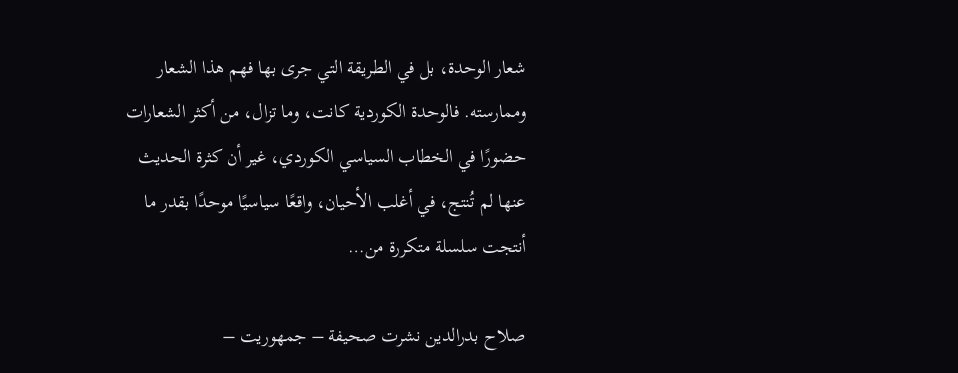شعار الوحدة، بل في الطريقة التي جرى بها فهم هذا الشعار وممارسته. فالوحدة الكوردية كانت، وما تزال، من أكثر الشعارات حضورًا في الخطاب السياسي الكوردي، غير أن كثرة الحديث عنها لم تُنتج، في أغلب الأحيان، واقعًا سياسيًا موحدًا بقدر ما أنتجت سلسلة متكررة من…

صلاح بدرالدين نشرت صحيفة – جمهوريت –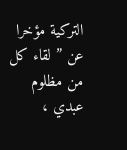التركية مؤخرا عن ” لقاء كل من مظلوم عبدي ،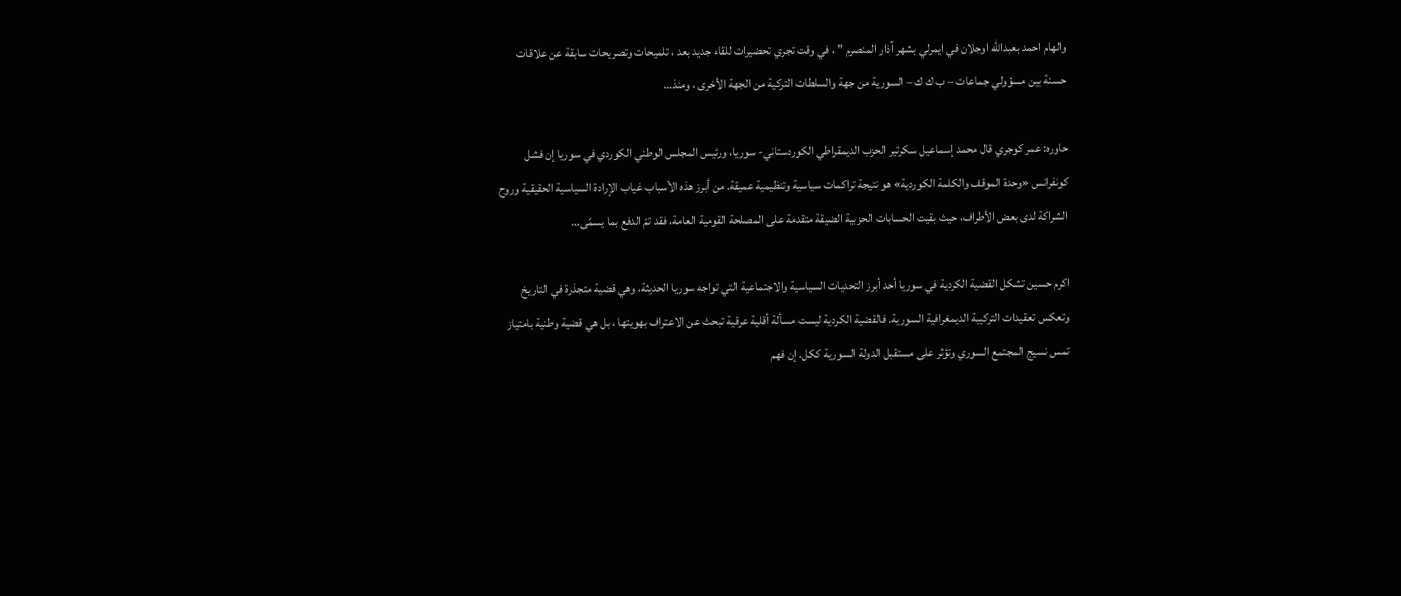والهام احمد بعبدالله اوجلان في ايمرلي بشهر آذار المنصرم ” ، في وقت تجري تحضيرات للقاء جديد بعد ، تلميحات وتصريحات سابقة عن علاقات حسنة بين مسؤولي جماعات – ب ك ك – السورية من جهة والسلطات التركية من الجهة الأخرى ، ومنذ…

حاوره: عمر كوجري قال محمد إسماعيل سكرتير الحزب الديمقراطي الكوردستاني- سوريا، ورئيس المجلس الوطني الكوردي في سوريا إن فشل كونفرانس «وحدة الموقف والكلمة الكوردية» هو نتيجة تراكمات سياسية وتنظيمية عميقة. من أبرز هذه الأسباب غياب الإرادة السياسية الحقيقية وروح الشراكة لدى بعض الأطراف، حيث بقيت الحسابات الحزبية الضيقة متقدمة على المصلحة القومية العامة، فقد تمّ الدفع بما يسمّى…

اكرم حسين تشكل القضية الكردية في سوريا أحد أبرز التحديات السياسية والاجتماعية التي تواجه سوريا الحديثة، وهي قضية متجذرة في التاريخ وتعكس تعقيدات التركيبة الديمغرافية السورية. فالقضية الكردية ليست مسألة أقلية عرقية تبحث عن الاعتراف بهويتها ، بل هي قضية وطنية بامتياز تمس نسيج المجتمع السوري وتؤثر على مستقبل الدولة السورية ككل. إن فهم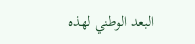البعد الوطني لهذه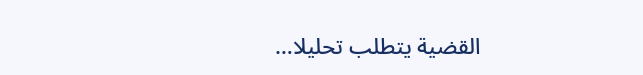القضية يتطلب تحليلا…